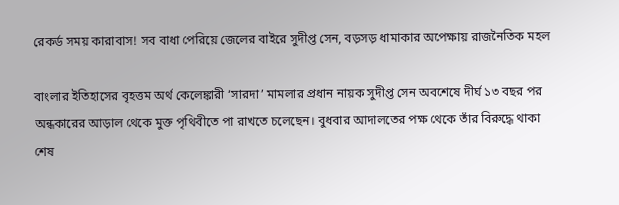রেকর্ড সময় কারাবাস! সব বাধা পেরিয়ে জেলের বাইরে সুদীপ্ত সেন, বড়সড় ধামাকার অপেক্ষায় রাজনৈতিক মহল

বাংলার ইতিহাসের বৃহত্তম অর্থ কেলেঙ্কারী ‘সারদা’ মামলার প্রধান নায়ক সুদীপ্ত সেন অবশেষে দীর্ঘ ১৩ বছর পর অন্ধকারের আড়াল থেকে মুক্ত পৃথিবীতে পা রাখতে চলেছেন। বুধবার আদালতের পক্ষ থেকে তাঁর বিরুদ্ধে থাকা শেষ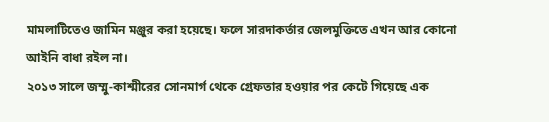মামলাটিতেও জামিন মঞ্জুর করা হয়েছে। ফলে সারদাকর্তার জেলমুক্তিতে এখন আর কোনো আইনি বাধা রইল না।
২০১৩ সালে জম্মু-কাশ্মীরের সোনমার্গ থেকে গ্রেফতার হওয়ার পর কেটে গিয়েছে এক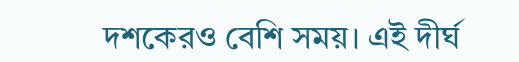দশকেরও বেশি সময়। এই দীর্ঘ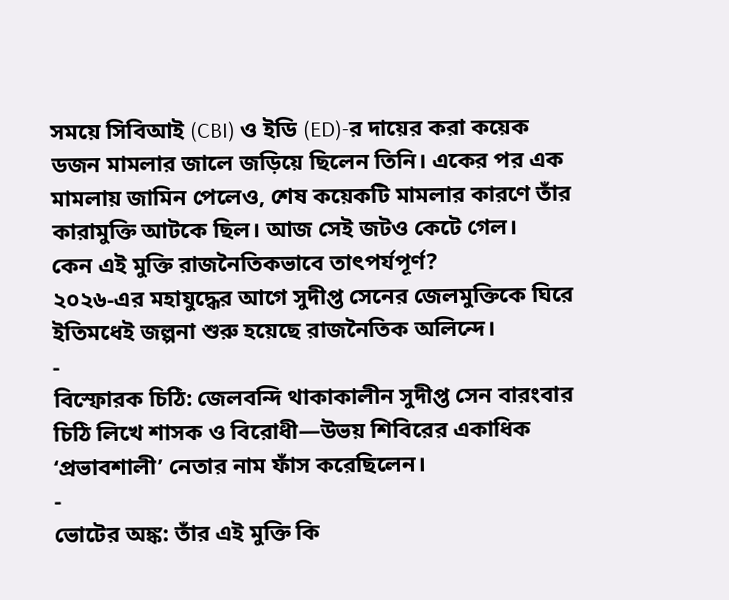সময়ে সিবিআই (CBI) ও ইডি (ED)-র দায়ের করা কয়েক ডজন মামলার জালে জড়িয়ে ছিলেন তিনি। একের পর এক মামলায় জামিন পেলেও, শেষ কয়েকটি মামলার কারণে তাঁর কারামুক্তি আটকে ছিল। আজ সেই জটও কেটে গেল।
কেন এই মুক্তি রাজনৈতিকভাবে তাৎপর্যপূর্ণ?
২০২৬-এর মহাযুদ্ধের আগে সুদীপ্ত সেনের জেলমুক্তিকে ঘিরে ইতিমধেই জল্পনা শুরু হয়েছে রাজনৈতিক অলিন্দে।
-
বিস্ফোরক চিঠি: জেলবন্দি থাকাকালীন সুদীপ্ত সেন বারংবার চিঠি লিখে শাসক ও বিরোধী—উভয় শিবিরের একাধিক ‘প্রভাবশালী’ নেতার নাম ফাঁস করেছিলেন।
-
ভোটের অঙ্ক: তাঁর এই মুক্তি কি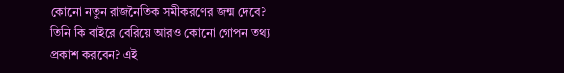কোনো নতুন রাজনৈতিক সমীকরণের জন্ম দেবে? তিনি কি বাইরে বেরিয়ে আরও কোনো গোপন তথ্য প্রকাশ করবেন? এই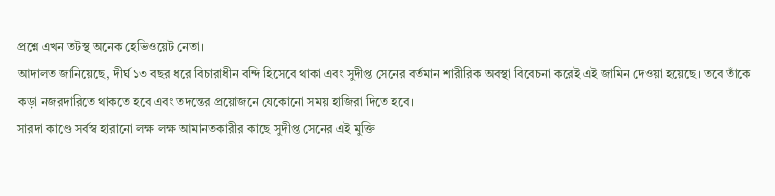প্রশ্নে এখন তটস্থ অনেক হেভিওয়েট নেতা।
আদালত জানিয়েছে, দীর্ঘ ১৩ বছর ধরে বিচারাধীন বন্দি হিসেবে থাকা এবং সুদীপ্ত সেনের বর্তমান শারীরিক অবস্থা বিবেচনা করেই এই জামিন দেওয়া হয়েছে। তবে তাঁকে কড়া নজরদারিতে থাকতে হবে এবং তদন্তের প্রয়োজনে যেকোনো সময় হাজিরা দিতে হবে।
সারদা কাণ্ডে সর্বস্ব হারানো লক্ষ লক্ষ আমানতকারীর কাছে সুদীপ্ত সেনের এই মুক্তি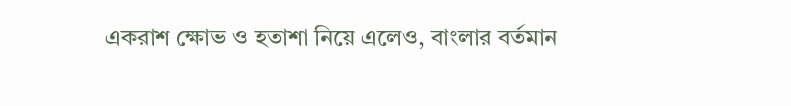একরাশ ক্ষোভ ও হতাশা নিয়ে এলেও, বাংলার বর্তমান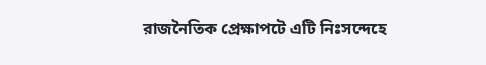রাজনৈতিক প্রেক্ষাপটে এটি নিঃসন্দেহে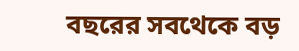বছরের সবথেকে বড়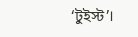‘টুইস্ট’।